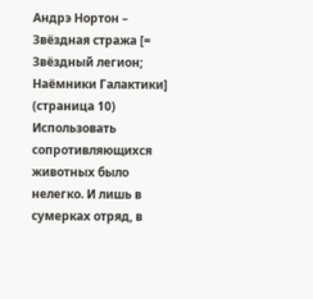Андрэ Нортон – Звёздная стража [= Звёздный легион; Наёмники Галактики] (страница 10)
Использовать сопротивляющихся животных было нелегко. И лишь в сумерках отряд, в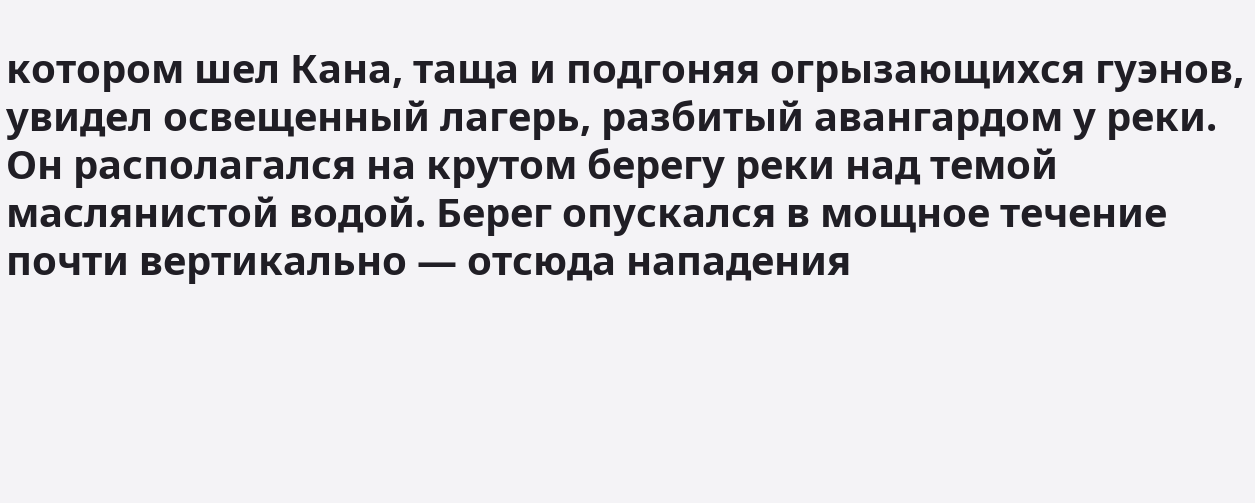котором шел Кана, таща и подгоняя огрызающихся гуэнов, увидел освещенный лагерь, разбитый авангардом у реки. Он располагался на крутом берегу реки над темой маслянистой водой. Берег опускался в мощное течение почти вертикально — отсюда нападения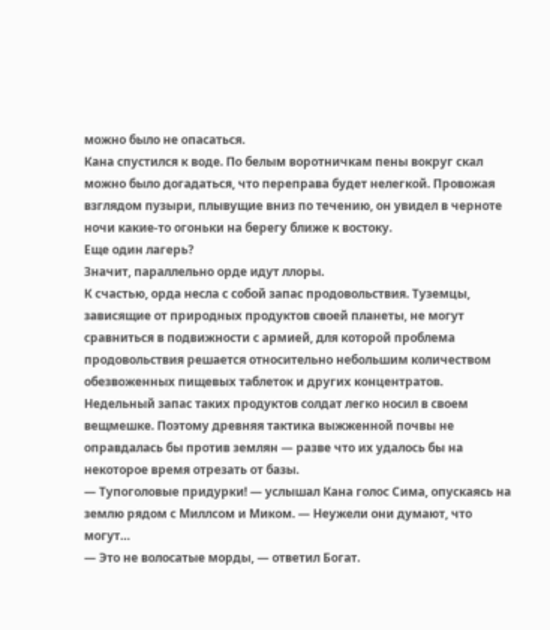можно было не опасаться.
Кана спустился к воде. По белым воротничкам пены вокруг скал можно было догадаться, что переправа будет нелегкой. Провожая взглядом пузыри, плывущие вниз по течению, он увидел в черноте ночи какие-то огоньки на берегу ближе к востоку.
Еще один лагерь?
Значит, параллельно орде идут ллоры.
К счастью, орда несла с собой запас продовольствия. Туземцы, зависящие от природных продуктов своей планеты, не могут сравниться в подвижности с армией, для которой проблема продовольствия решается относительно небольшим количеством обезвоженных пищевых таблеток и других концентратов. Недельный запас таких продуктов солдат легко носил в своем вещмешке. Поэтому древняя тактика выжженной почвы не оправдалась бы против землян — разве что их удалось бы на некоторое время отрезать от базы.
— Тупоголовые придурки! — услышал Кана голос Сима, опускаясь на землю рядом с Миллсом и Миком. — Неужели они думают, что могут…
— Это не волосатые морды, — ответил Богат.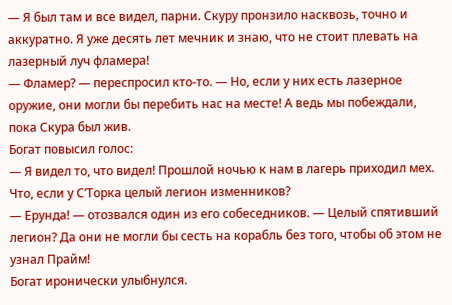— Я был там и все видел, парни. Скуру пронзило насквозь, точно и аккуратно. Я уже десять лет мечник и знаю, что не стоит плевать на лазерный луч фламера!
— Фламер? — переспросил кто-то. — Но, если у них есть лазерное оружие, они могли бы перебить нас на месте! А ведь мы побеждали, пока Скура был жив.
Богат повысил голос:
— Я видел то, что видел! Прошлой ночью к нам в лагерь приходил мех. Что, если у С’Торка целый легион изменников?
— Ерунда! — отозвался один из его собеседников. — Целый спятивший легион? Да они не могли бы сесть на корабль без того, чтобы об этом не узнал Прайм!
Богат иронически улыбнулся.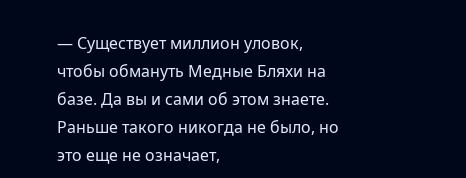— Существует миллион уловок, чтобы обмануть Медные Бляхи на базе. Да вы и сами об этом знаете. Раньше такого никогда не было, но это еще не означает,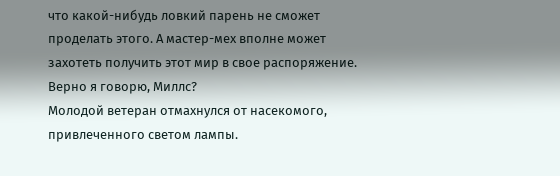что какой-нибудь ловкий парень не сможет проделать этого. А мастер-мех вполне может захотеть получить этот мир в свое распоряжение. Верно я говорю, Миллс?
Молодой ветеран отмахнулся от насекомого, привлеченного светом лампы.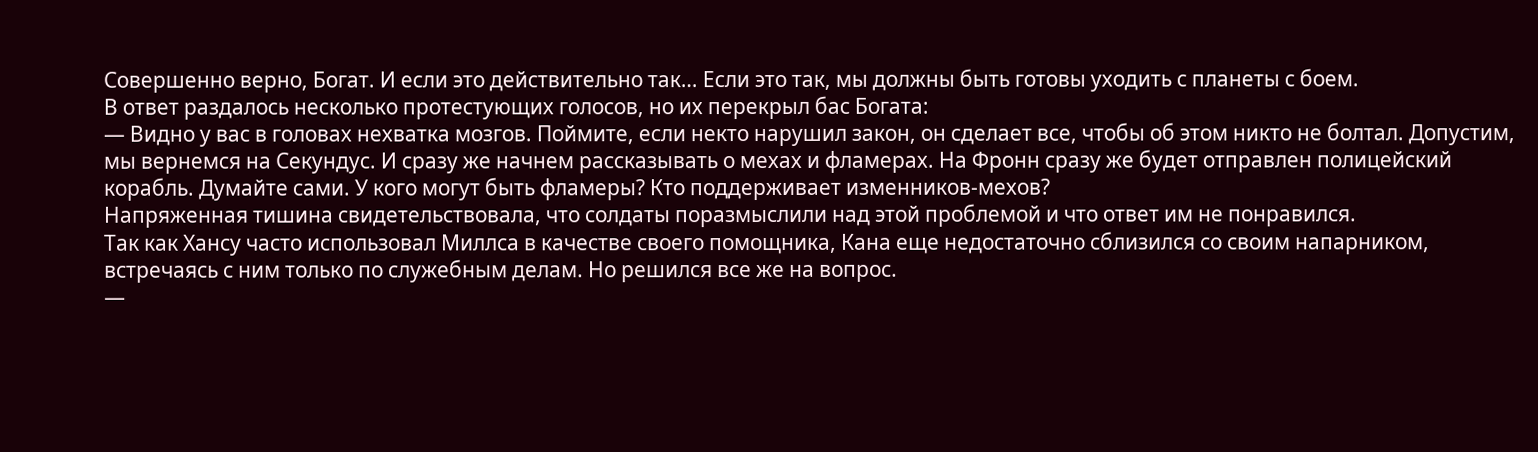Совершенно верно, Богат. И если это действительно так… Если это так, мы должны быть готовы уходить с планеты с боем.
В ответ раздалось несколько протестующих голосов, но их перекрыл бас Богата:
— Видно у вас в головах нехватка мозгов. Поймите, если некто нарушил закон, он сделает все, чтобы об этом никто не болтал. Допустим, мы вернемся на Секундус. И сразу же начнем рассказывать о мехах и фламерах. На Фронн сразу же будет отправлен полицейский корабль. Думайте сами. У кого могут быть фламеры? Кто поддерживает изменников-мехов?
Напряженная тишина свидетельствовала, что солдаты поразмыслили над этой проблемой и что ответ им не понравился.
Так как Хансу часто использовал Миллса в качестве своего помощника, Кана еще недостаточно сблизился со своим напарником, встречаясь с ним только по служебным делам. Но решился все же на вопрос.
—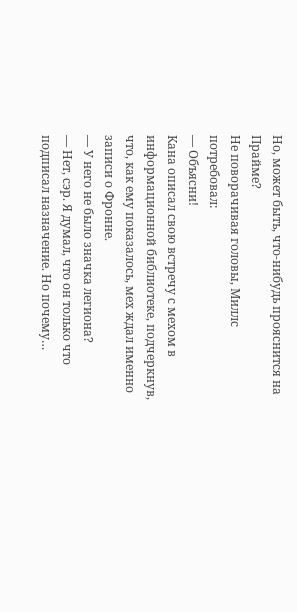Но, может быть, что-нибудь прояснится на Прайме?
Не поворачивая головы, Миллс потребовал:
— Объясни!
Кана описал свою встречу с мехом в информационной библиотеке, подчеркнув, что, как ему показалось, мех ждал именно записи о Фронне.
— У него не было значка легиона?
— Нет, сэр. Я думал, что он только что подписал назначение. Но почему…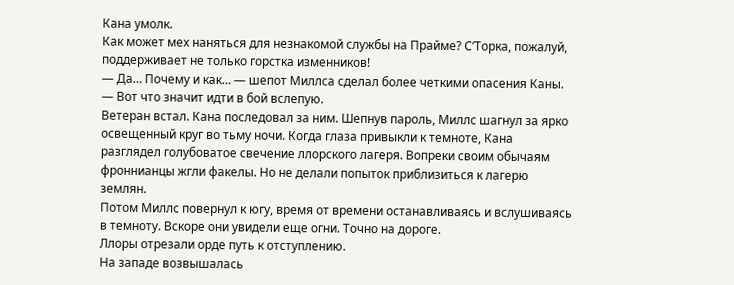Кана умолк.
Как может мех наняться для незнакомой службы на Прайме? С’Торка, пожалуй, поддерживает не только горстка изменников!
— Да… Почему и как… — шепот Миллса сделал более четкими опасения Каны. — Вот что значит идти в бой вслепую.
Ветеран встал. Кана последовал за ним. Шепнув пароль, Миллс шагнул за ярко освещенный круг во тьму ночи. Когда глаза привыкли к темноте, Кана разглядел голубоватое свечение ллорского лагеря. Вопреки своим обычаям фроннианцы жгли факелы. Но не делали попыток приблизиться к лагерю землян.
Потом Миллс повернул к югу, время от времени останавливаясь и вслушиваясь в темноту. Вскоре они увидели еще огни. Точно на дороге.
Ллоры отрезали орде путь к отступлению.
На западе возвышалась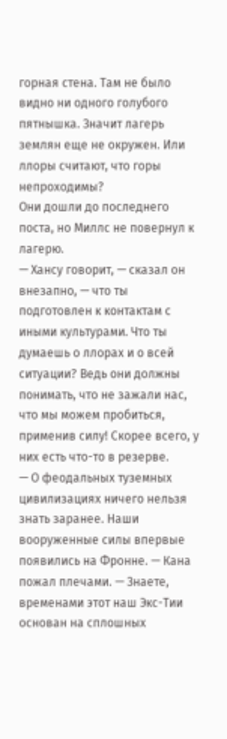горная стена. Там не было видно ни одного голубого пятнышка. Значит лагерь землян еще не окружен. Или ллоры считают, что горы непроходимы?
Они дошли до последнего поста, но Миллс не повернул к лагерю.
— Хансу говорит, — сказал он внезапно, — что ты подготовлен к контактам с иными культурами. Что ты думаешь о ллорах и о всей ситуации? Ведь они должны понимать, что не зажали нас, что мы можем пробиться, применив силу! Скорее всего, у них есть что-то в резерве.
— О феодальных туземных цивилизациях ничего нельзя знать заранее. Наши вооруженные силы впервые появились на Фронне. — Кана пожал плечами. — Знаете, временами этот наш Экс-Тии основан на сплошных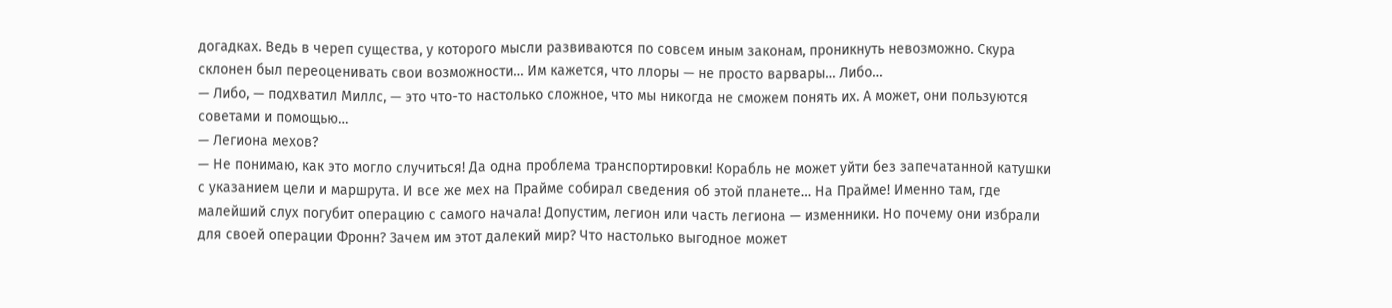догадках. Ведь в череп существа, у которого мысли развиваются по совсем иным законам, проникнуть невозможно. Скура склонен был переоценивать свои возможности… Им кажется, что ллоры — не просто варвары… Либо…
— Либо, — подхватил Миллс, — это что-то настолько сложное, что мы никогда не сможем понять их. А может, они пользуются советами и помощью…
— Легиона мехов?
— Не понимаю, как это могло случиться! Да одна проблема транспортировки! Корабль не может уйти без запечатанной катушки с указанием цели и маршрута. И все же мех на Прайме собирал сведения об этой планете… На Прайме! Именно там, где малейший слух погубит операцию с самого начала! Допустим, легион или часть легиона — изменники. Но почему они избрали для своей операции Фронн? Зачем им этот далекий мир? Что настолько выгодное может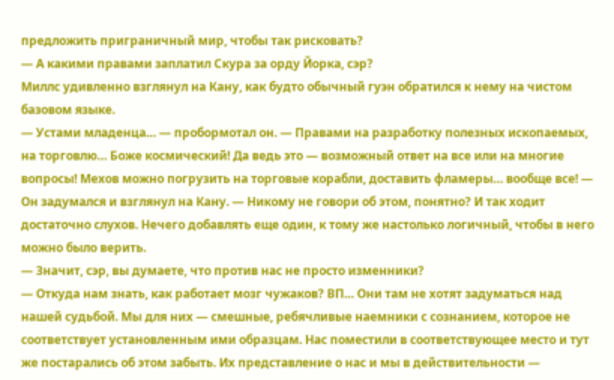предложить приграничный мир, чтобы так рисковать?
— А какими правами заплатил Скура за орду Йорка, сэр?
Миллс удивленно взглянул на Кану, как будто обычный гуэн обратился к нему на чистом базовом языке.
— Устами младенца… — пробормотал он. — Правами на разработку полезных ископаемых, на торговлю… Боже космический! Да ведь это — возможный ответ на все или на многие вопросы! Мехов можно погрузить на торговые корабли, доставить фламеры… вообще все! — Он задумался и взглянул на Кану. — Никому не говори об этом, понятно? И так ходит достаточно слухов. Нечего добавлять еще один, к тому же настолько логичный, чтобы в него можно было верить.
— Значит, сэр, вы думаете, что против нас не просто изменники?
— Откуда нам знать, как работает мозг чужаков? ВП… Они там не хотят задуматься над нашей судьбой. Мы для них — смешные, ребячливые наемники с сознанием, которое не соответствует установленным ими образцам. Нас поместили в соответствующее место и тут же постарались об этом забыть. Их представление о нас и мы в действительности —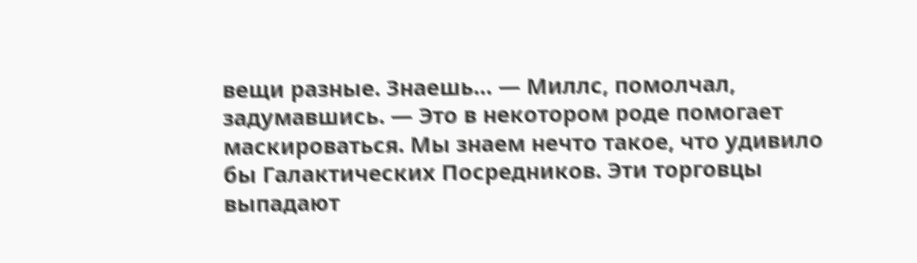вещи разные. Знаешь… — Миллс, помолчал, задумавшись. — Это в некотором роде помогает маскироваться. Мы знаем нечто такое, что удивило бы Галактических Посредников. Эти торговцы выпадают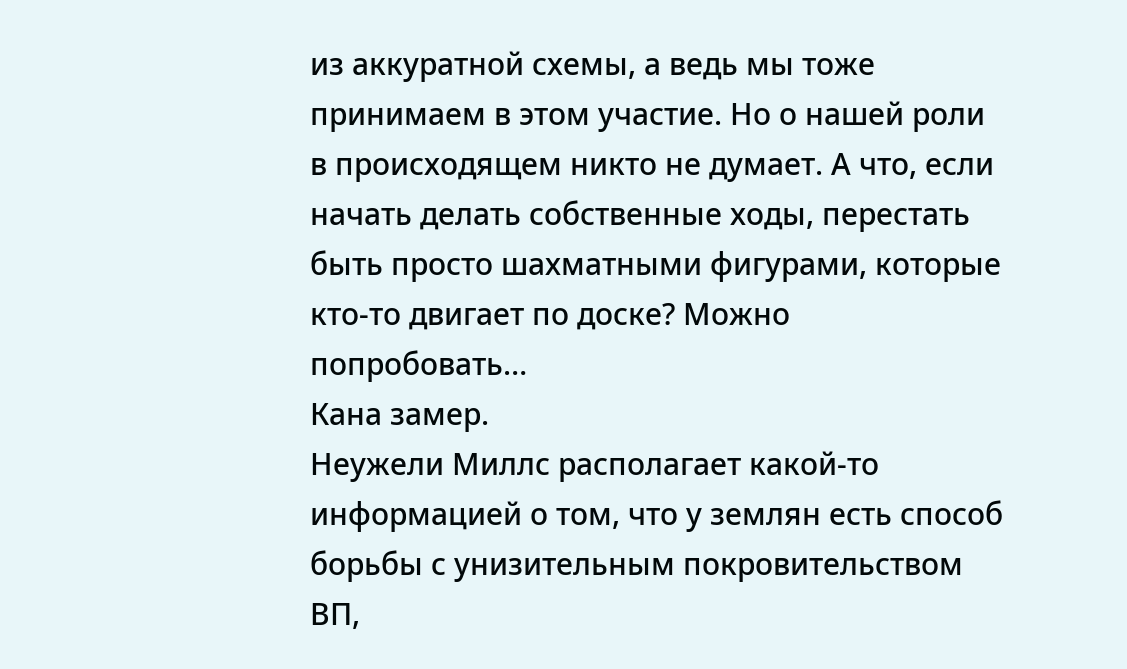из аккуратной схемы, а ведь мы тоже принимаем в этом участие. Но о нашей роли в происходящем никто не думает. А что, если начать делать собственные ходы, перестать быть просто шахматными фигурами, которые кто-то двигает по доске? Можно попробовать…
Кана замер.
Неужели Миллс располагает какой-то информацией о том, что у землян есть способ борьбы с унизительным покровительством ВП,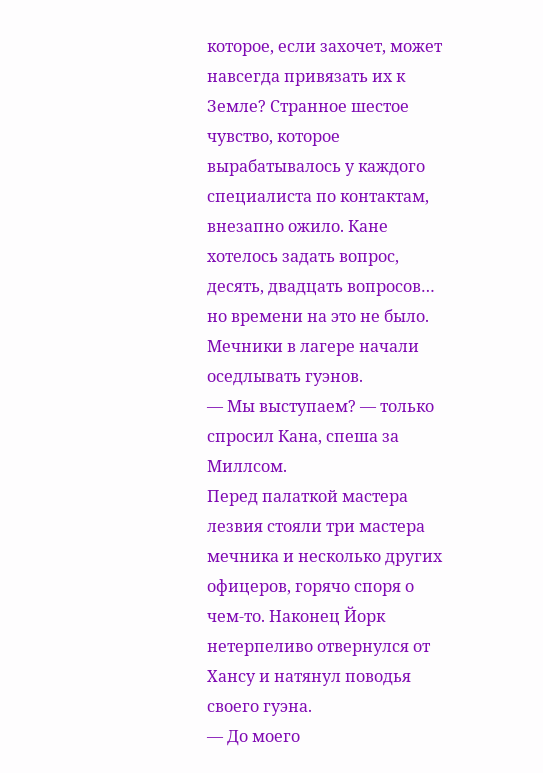которое, если захочет, может навсегда привязать их к Земле? Странное шестое чувство, которое вырабатывалось у каждого специалиста по контактам, внезапно ожило. Кане хотелось задать вопрос, десять, двадцать вопросов… но времени на это не было. Мечники в лагере начали оседлывать гуэнов.
— Мы выступаем? — только спросил Кана, спеша за Миллсом.
Перед палаткой мастера лезвия стояли три мастера мечника и несколько других офицеров, горячо споря о чем-то. Наконец Йорк нетерпеливо отвернулся от Хансу и натянул поводья своего гуэна.
— До моего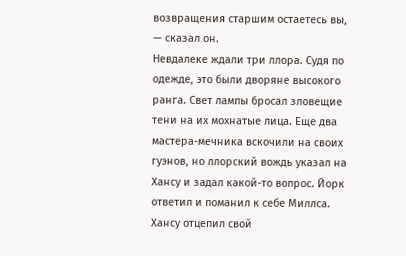возвращения старшим остаетесь вы, — сказал он.
Невдалеке ждали три ллора. Судя по одежде, это были дворяне высокого ранга. Свет лампы бросал зловещие тени на их мохнатые лица. Еще два мастера-мечника вскочили на своих гуэнов, но ллорский вождь указал на Хансу и задал какой-то вопрос. Йорк ответил и поманил к себе Миллса. Хансу отцепил свой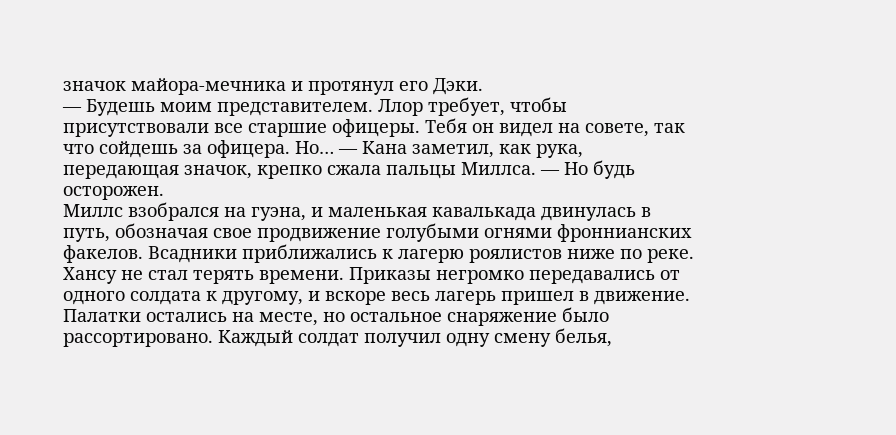значок майора-мечника и протянул его Дэки.
— Будешь моим представителем. Ллор требует, чтобы присутствовали все старшие офицеры. Тебя он видел на совете, так что сойдешь за офицера. Но… — Кана заметил, как рука, передающая значок, крепко сжала пальцы Миллса. — Но будь осторожен.
Миллс взобрался на гуэна, и маленькая кавалькада двинулась в путь, обозначая свое продвижение голубыми огнями фроннианских факелов. Всадники приближались к лагерю роялистов ниже по реке.
Хансу не стал терять времени. Приказы негромко передавались от одного солдата к другому, и вскоре весь лагерь пришел в движение. Палатки остались на месте, но остальное снаряжение было рассортировано. Каждый солдат получил одну смену белья,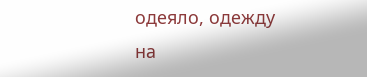одеяло, одежду на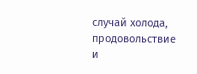случай холода, продовольствие и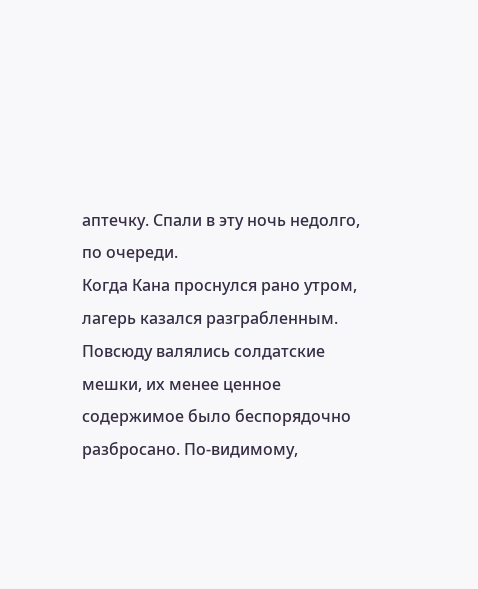аптечку. Спали в эту ночь недолго, по очереди.
Когда Кана проснулся рано утром, лагерь казался разграбленным. Повсюду валялись солдатские мешки, их менее ценное содержимое было беспорядочно разбросано. По-видимому,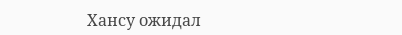Хансу ожидал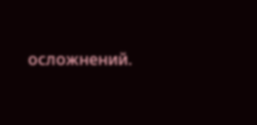осложнений.